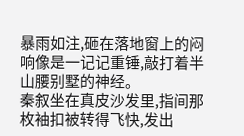暴雨如注,砸在落地窗上的闷响像是一记记重锤,敲打着半山腰别墅的神经。
秦叙坐在真皮沙发里,指间那枚袖扣被转得飞快,发出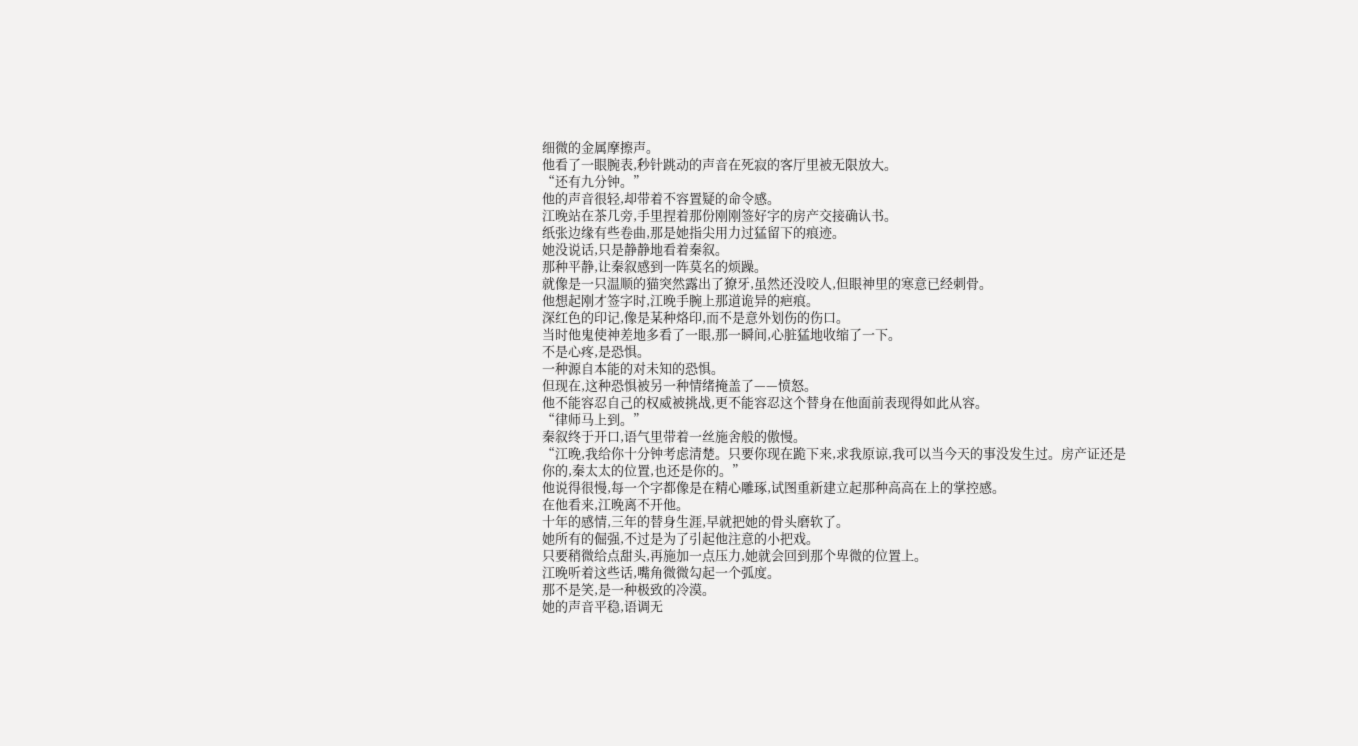细微的金属摩擦声。
他看了一眼腕表,秒针跳动的声音在死寂的客厅里被无限放大。
“还有九分钟。”
他的声音很轻,却带着不容置疑的命令感。
江晚站在茶几旁,手里捏着那份刚刚签好字的房产交接确认书。
纸张边缘有些卷曲,那是她指尖用力过猛留下的痕迹。
她没说话,只是静静地看着秦叙。
那种平静,让秦叙感到一阵莫名的烦躁。
就像是一只温顺的猫突然露出了獠牙,虽然还没咬人,但眼神里的寒意已经刺骨。
他想起刚才签字时,江晚手腕上那道诡异的疤痕。
深红色的印记,像是某种烙印,而不是意外划伤的伤口。
当时他鬼使神差地多看了一眼,那一瞬间,心脏猛地收缩了一下。
不是心疼,是恐惧。
一种源自本能的对未知的恐惧。
但现在,这种恐惧被另一种情绪掩盖了——愤怒。
他不能容忍自己的权威被挑战,更不能容忍这个替身在他面前表现得如此从容。
“律师马上到。”
秦叙终于开口,语气里带着一丝施舍般的傲慢。
“江晚,我给你十分钟考虑清楚。只要你现在跪下来,求我原谅,我可以当今天的事没发生过。房产证还是你的,秦太太的位置,也还是你的。”
他说得很慢,每一个字都像是在精心雕琢,试图重新建立起那种高高在上的掌控感。
在他看来,江晚离不开他。
十年的感情,三年的替身生涯,早就把她的骨头磨软了。
她所有的倔强,不过是为了引起他注意的小把戏。
只要稍微给点甜头,再施加一点压力,她就会回到那个卑微的位置上。
江晚听着这些话,嘴角微微勾起一个弧度。
那不是笑,是一种极致的冷漠。
她的声音平稳,语调无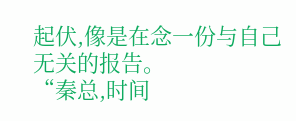起伏,像是在念一份与自己无关的报告。
“秦总,时间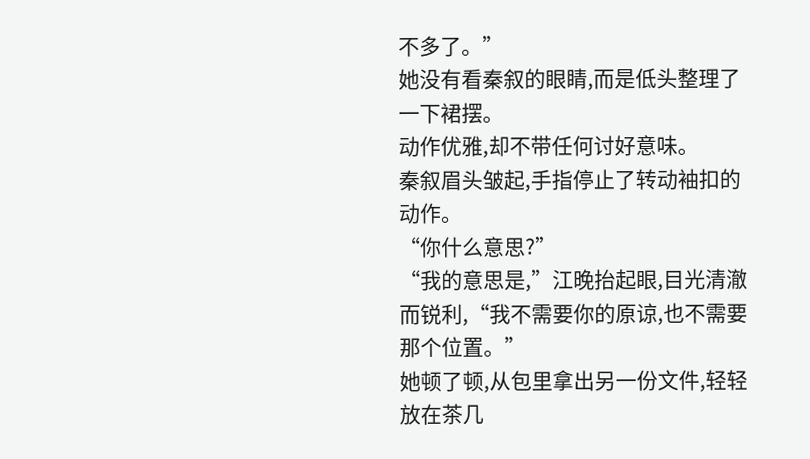不多了。”
她没有看秦叙的眼睛,而是低头整理了一下裙摆。
动作优雅,却不带任何讨好意味。
秦叙眉头皱起,手指停止了转动袖扣的动作。
“你什么意思?”
“我的意思是,”江晚抬起眼,目光清澈而锐利,“我不需要你的原谅,也不需要那个位置。”
她顿了顿,从包里拿出另一份文件,轻轻放在茶几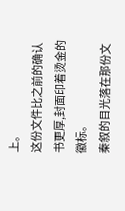上。
这份文件比之前的确认书更厚,封面印着烫金的徽标。
秦叙的目光落在那份文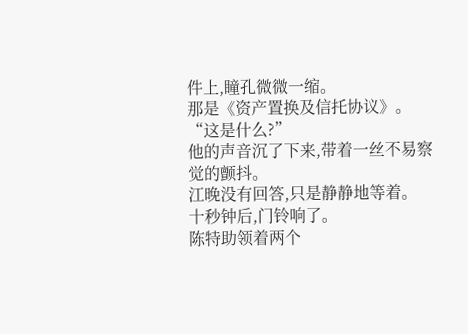件上,瞳孔微微一缩。
那是《资产置换及信托协议》。
“这是什么?”
他的声音沉了下来,带着一丝不易察觉的颤抖。
江晚没有回答,只是静静地等着。
十秒钟后,门铃响了。
陈特助领着两个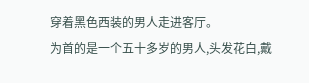穿着黑色西装的男人走进客厅。
为首的是一个五十多岁的男人,头发花白,戴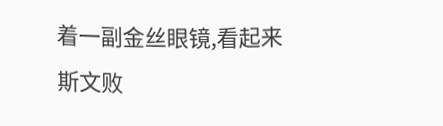着一副金丝眼镜,看起来斯文败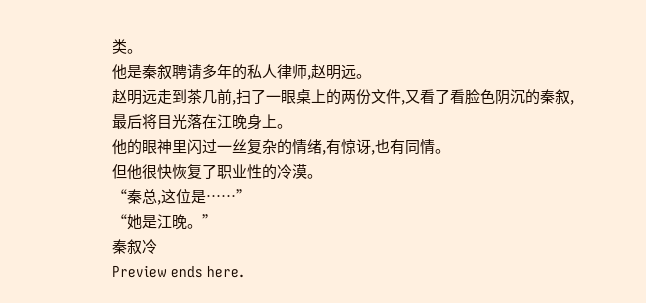类。
他是秦叙聘请多年的私人律师,赵明远。
赵明远走到茶几前,扫了一眼桌上的两份文件,又看了看脸色阴沉的秦叙,最后将目光落在江晚身上。
他的眼神里闪过一丝复杂的情绪,有惊讶,也有同情。
但他很快恢复了职业性的冷漠。
“秦总,这位是……”
“她是江晚。”
秦叙冷
Preview ends here.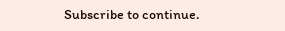Subscribe to continue.